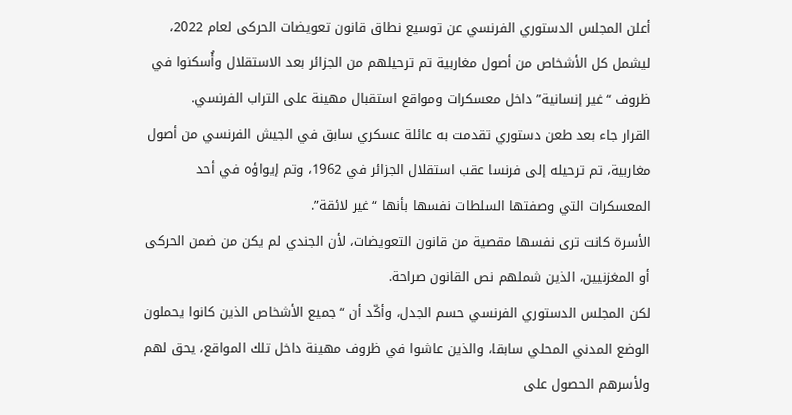أعلن المجلس الدستوري الفرنسي عن توسيع نطاق قانون تعويضات الحركى لعام 2022، ليشمل كل الأشخاص من أصول مغاربية تم ترحيلهم من الجزائر بعد الاستقلال وأُسكنوا في ظروف “غير إنسانية” داخل معسكرات ومواقع استقبال مهينة على التراب الفرنسي.
القرار جاء بعد طعن دستوري تقدمت به عائلة عسكري سابق في الجيش الفرنسي من أصول مغاربية، تم ترحيله إلى فرنسا عقب استقلال الجزائر في 1962، وتم إيواؤه في أحد المعسكرات التي وصفتها السلطات نفسها بأنها “غير لائقة”.
الأسرة كانت ترى نفسها مقصية من قانون التعويضات، لأن الجندي لم يكن من ضمن الحركى أو المغزنيين، الذين شملهم نص القانون صراحة.
لكن المجلس الدستوري الفرنسي حسم الجدل، وأكّد أن “جميع الأشخاص الذين كانوا يحملون الوضع المدني المحلي سابقا، والذين عاشوا في ظروف مهينة داخل تلك المواقع، يحق لهم ولأسرهم الحصول على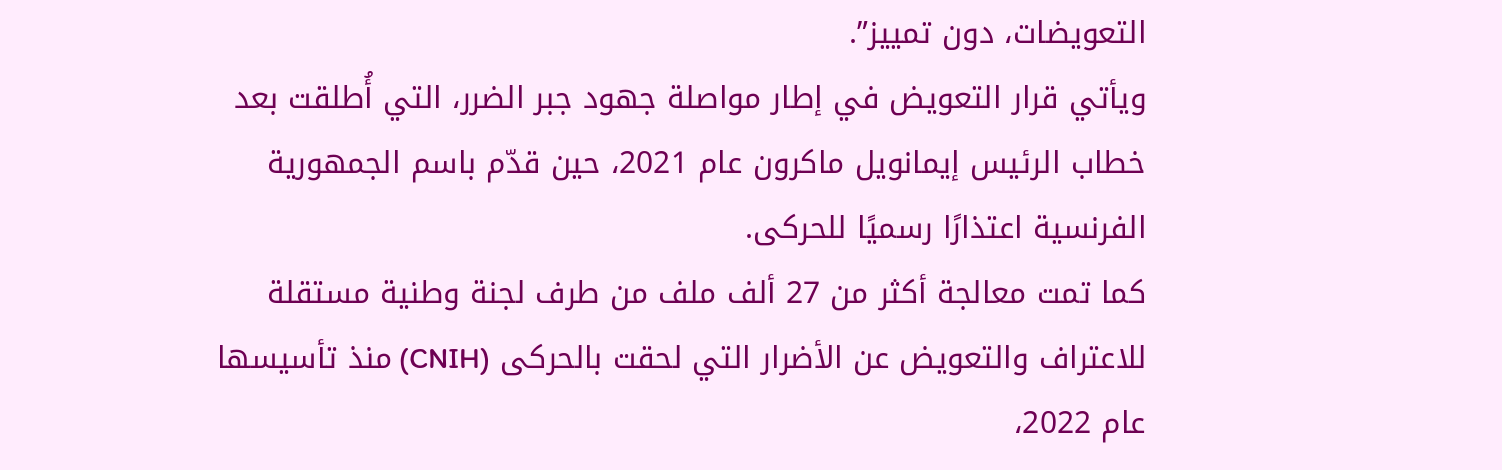التعويضات، دون تمييز”.
ويأتي قرار التعويض في إطار مواصلة جهود جبر الضرر، التي أُطلقت بعد خطاب الرئيس إيمانويل ماكرون عام 2021، حين قدّم باسم الجمهورية الفرنسية اعتذارًا رسميًا للحركى.
كما تمت معالجة أكثر من 27 ألف ملف من طرف لجنة وطنية مستقلة للاعتراف والتعويض عن الأضرار التي لحقت بالحركى (CNIH) منذ تأسيسها عام 2022،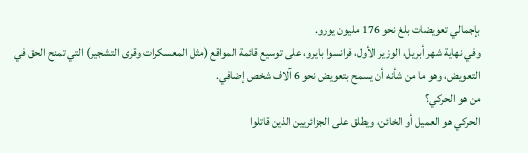بإجمالي تعويضات بلغ نحو 176 مليون يورو.
وفي نهاية شهر أبريل، الوزير الأول، فرانسوا بايرو، على توسيع قائمة المواقع (مثل المعسكرات وقرى التشجير) التي تمنح الحق في التعويض، وهو ما من شأنه أن يسمح بتعويض نحو 6 آلاف شخص إضافي.
من هو الحركي؟
الحركي هو العميل أو الخائن، ويطلق على الجزائريين الذين قاتلوا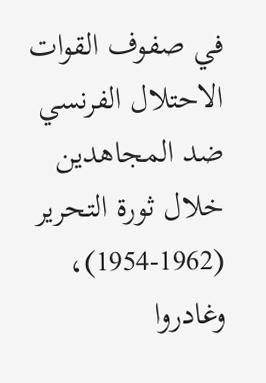في صفوف القوات الاحتلال الفرنسي ضد المجاهدين خلال ثورة التحرير (1962-1954)، وغادروا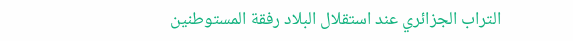التراب الجزائري عند استقلال البلاد رفقة المستوطنين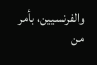والفرنسيين، بأمر من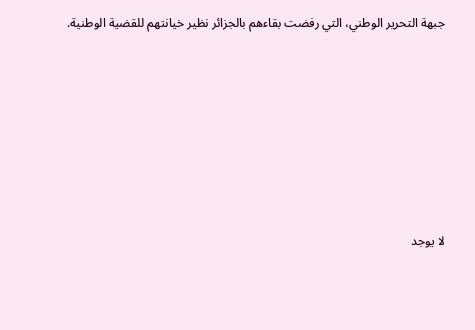جبهة التحرير الوطني، التي رفضت بقاءهم بالجزائر نظير خيانتهم للقضية الوطنية.









لا يوجد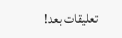تعليقات بعد!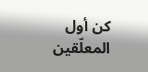كن أول المعلّقين